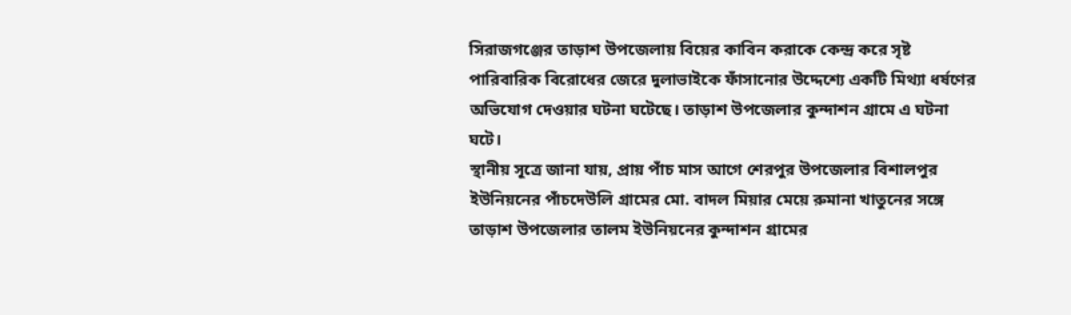সিরাজগঞ্জের তাড়াশ উপজেলায় বিয়ের কাবিন করাকে কেন্দ্র করে সৃষ্ট পারিবারিক বিরোধের জেরে দুলাভাইকে ফাঁসানোর উদ্দেশ্যে একটি মিথ্যা ধর্ষণের অভিযোগ দেওয়ার ঘটনা ঘটেছে। তাড়াশ উপজেলার কুন্দাশন গ্রামে এ ঘটনা ঘটে।
স্থানীয় সূত্রে জানা যায়, প্রায় পাঁচ মাস আগে শেরপুর উপজেলার বিশালপুর ইউনিয়নের পাঁচদেউলি গ্রামের মো. বাদল মিয়ার মেয়ে রুমানা খাতুনের সঙ্গে তাড়াশ উপজেলার তালম ইউনিয়নের কুন্দাশন গ্রামের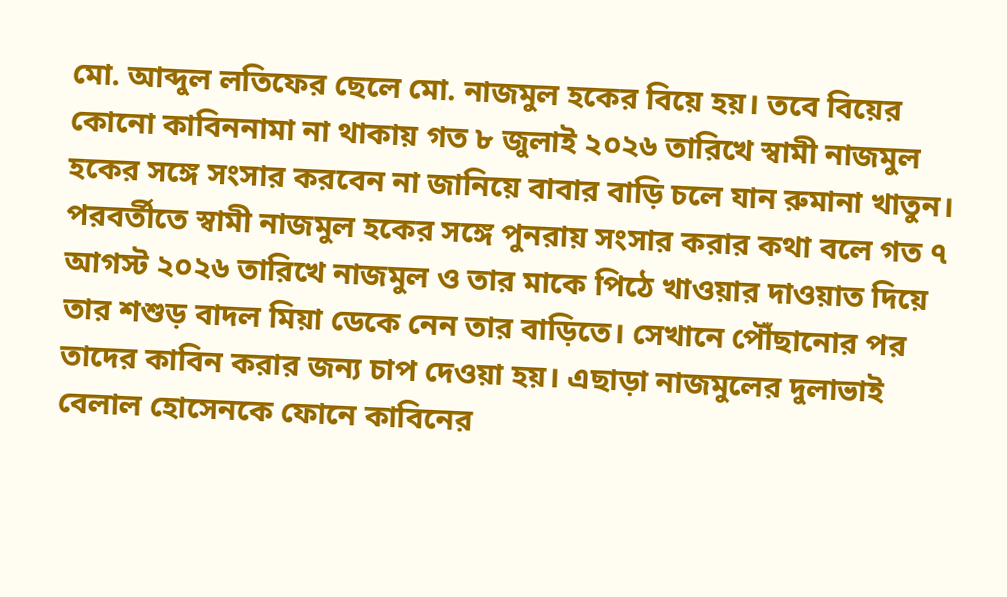মো. আব্দুল লতিফের ছেলে মো. নাজমুল হকের বিয়ে হয়। তবে বিয়ের কোনো কাবিননামা না থাকায় গত ৮ জুলাই ২০২৬ তারিখে স্বামী নাজমুল হকের সঙ্গে সংসার করবেন না জানিয়ে বাবার বাড়ি চলে যান রুমানা খাতুন।
পরবর্তীতে স্বামী নাজমুল হকের সঙ্গে পুনরায় সংসার করার কথা বলে গত ৭ আগস্ট ২০২৬ তারিখে নাজমুল ও তার মাকে পিঠে খাওয়ার দাওয়াত দিয়ে তার শশুড় বাদল মিয়া ডেকে নেন তার বাড়িতে। সেখানে পৌঁছানোর পর তাদের কাবিন করার জন্য চাপ দেওয়া হয়। এছাড়া নাজমুলের দুলাভাই বেলাল হোসেনকে ফোনে কাবিনের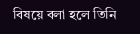বিষয়ে বলা হলে তিনি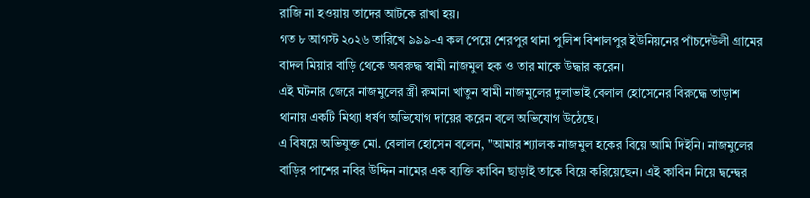রাজি না হওয়ায় তাদের আটকে রাখা হয়।
গত ৮ আগস্ট ২০২৬ তারিখে ৯৯৯-এ কল পেয়ে শেরপুর থানা পুলিশ বিশালপুর ইউনিয়নের পাঁচদেউলী গ্রামের বাদল মিয়ার বাড়ি থেকে অবরুদ্ধ স্বামী নাজমুল হক ও তার মাকে উদ্ধার করেন।
এই ঘটনার জেরে নাজমুলের স্ত্রী রুমানা খাতুন স্বামী নাজমুলের দুলাভাই বেলাল হোসেনের বিরুদ্ধে তাড়াশ থানায় একটি মিথ্যা ধর্ষণ অভিযোগ দায়ের করেন বলে অভিযোগ উঠেছে।
এ বিষয়ে অভিযুক্ত মো. বেলাল হোসেন বলেন, "আমার শ্যালক নাজমুল হকের বিয়ে আমি দিইনি। নাজমুলের বাড়ির পাশের নবির উদ্দিন নামের এক ব্যক্তি কাবিন ছাড়াই তাকে বিয়ে করিয়েছেন। এই কাবিন নিয়ে দ্বন্দ্বের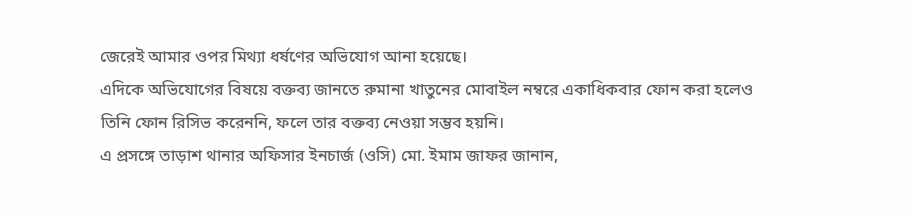জেরেই আমার ওপর মিথ্যা ধর্ষণের অভিযোগ আনা হয়েছে।
এদিকে অভিযোগের বিষয়ে বক্তব্য জানতে রুমানা খাতুনের মোবাইল নম্বরে একাধিকবার ফোন করা হলেও তিনি ফোন রিসিভ করেননি, ফলে তার বক্তব্য নেওয়া সম্ভব হয়নি।
এ প্রসঙ্গে তাড়াশ থানার অফিসার ইনচার্জ (ওসি) মো. ইমাম জাফর জানান,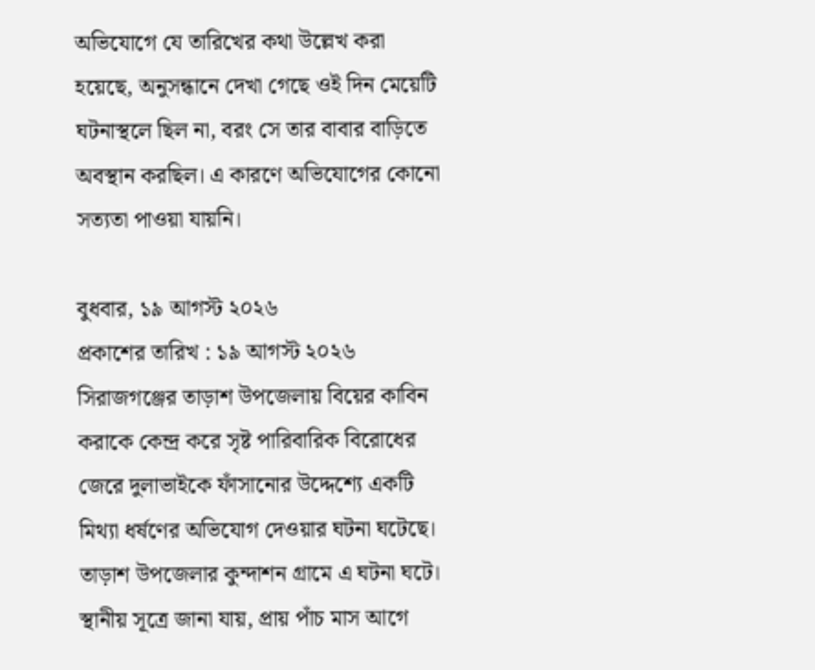অভিযোগে যে তারিখের কথা উল্লেখ করা হয়েছে, অনুসন্ধানে দেখা গেছে ওই দিন মেয়েটি ঘটনাস্থলে ছিল না, বরং সে তার বাবার বাড়িতে অবস্থান করছিল। এ কারণে অভিযোগের কোনো সত্যতা পাওয়া যায়নি।

বুধবার, ১৯ আগস্ট ২০২৬
প্রকাশের তারিখ : ১৯ আগস্ট ২০২৬
সিরাজগঞ্জের তাড়াশ উপজেলায় বিয়ের কাবিন করাকে কেন্দ্র করে সৃষ্ট পারিবারিক বিরোধের জেরে দুলাভাইকে ফাঁসানোর উদ্দেশ্যে একটি মিথ্যা ধর্ষণের অভিযোগ দেওয়ার ঘটনা ঘটেছে। তাড়াশ উপজেলার কুন্দাশন গ্রামে এ ঘটনা ঘটে।
স্থানীয় সূত্রে জানা যায়, প্রায় পাঁচ মাস আগে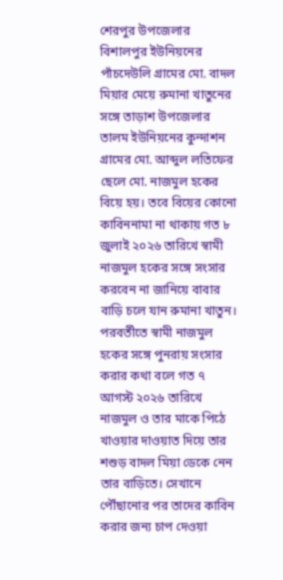শেরপুর উপজেলার বিশালপুর ইউনিয়নের পাঁচদেউলি গ্রামের মো. বাদল মিয়ার মেয়ে রুমানা খাতুনের সঙ্গে তাড়াশ উপজেলার তালম ইউনিয়নের কুন্দাশন গ্রামের মো. আব্দুল লতিফের ছেলে মো. নাজমুল হকের বিয়ে হয়। তবে বিয়ের কোনো কাবিননামা না থাকায় গত ৮ জুলাই ২০২৬ তারিখে স্বামী নাজমুল হকের সঙ্গে সংসার করবেন না জানিয়ে বাবার বাড়ি চলে যান রুমানা খাতুন।
পরবর্তীতে স্বামী নাজমুল হকের সঙ্গে পুনরায় সংসার করার কথা বলে গত ৭ আগস্ট ২০২৬ তারিখে নাজমুল ও তার মাকে পিঠে খাওয়ার দাওয়াত দিয়ে তার শশুড় বাদল মিয়া ডেকে নেন তার বাড়িতে। সেখানে পৌঁছানোর পর তাদের কাবিন করার জন্য চাপ দেওয়া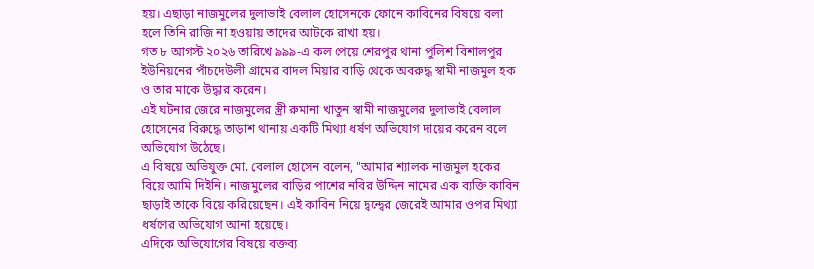হয়। এছাড়া নাজমুলের দুলাভাই বেলাল হোসেনকে ফোনে কাবিনের বিষয়ে বলা হলে তিনি রাজি না হওয়ায় তাদের আটকে রাখা হয়।
গত ৮ আগস্ট ২০২৬ তারিখে ৯৯৯-এ কল পেয়ে শেরপুর থানা পুলিশ বিশালপুর ইউনিয়নের পাঁচদেউলী গ্রামের বাদল মিয়ার বাড়ি থেকে অবরুদ্ধ স্বামী নাজমুল হক ও তার মাকে উদ্ধার করেন।
এই ঘটনার জেরে নাজমুলের স্ত্রী রুমানা খাতুন স্বামী নাজমুলের দুলাভাই বেলাল হোসেনের বিরুদ্ধে তাড়াশ থানায় একটি মিথ্যা ধর্ষণ অভিযোগ দায়ের করেন বলে অভিযোগ উঠেছে।
এ বিষয়ে অভিযুক্ত মো. বেলাল হোসেন বলেন, "আমার শ্যালক নাজমুল হকের বিয়ে আমি দিইনি। নাজমুলের বাড়ির পাশের নবির উদ্দিন নামের এক ব্যক্তি কাবিন ছাড়াই তাকে বিয়ে করিয়েছেন। এই কাবিন নিয়ে দ্বন্দ্বের জেরেই আমার ওপর মিথ্যা ধর্ষণের অভিযোগ আনা হয়েছে।
এদিকে অভিযোগের বিষয়ে বক্তব্য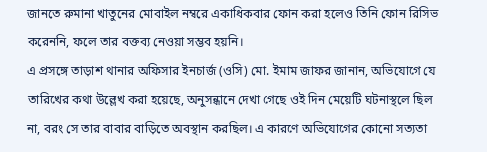জানতে রুমানা খাতুনের মোবাইল নম্বরে একাধিকবার ফোন করা হলেও তিনি ফোন রিসিভ করেননি, ফলে তার বক্তব্য নেওয়া সম্ভব হয়নি।
এ প্রসঙ্গে তাড়াশ থানার অফিসার ইনচার্জ (ওসি) মো. ইমাম জাফর জানান, অভিযোগে যে তারিখের কথা উল্লেখ করা হয়েছে, অনুসন্ধানে দেখা গেছে ওই দিন মেয়েটি ঘটনাস্থলে ছিল না, বরং সে তার বাবার বাড়িতে অবস্থান করছিল। এ কারণে অভিযোগের কোনো সত্যতা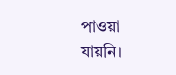পাওয়া যায়নি।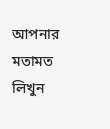আপনার মতামত লিখুন